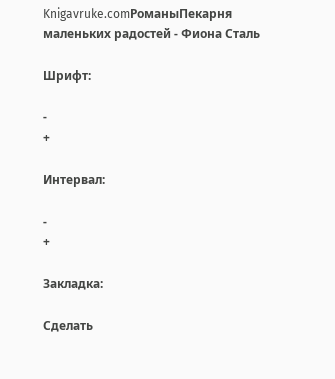Knigavruke.comРоманыПекарня маленьких радостей - Фиона Сталь

Шрифт:

-
+

Интервал:

-
+

Закладка:

Сделать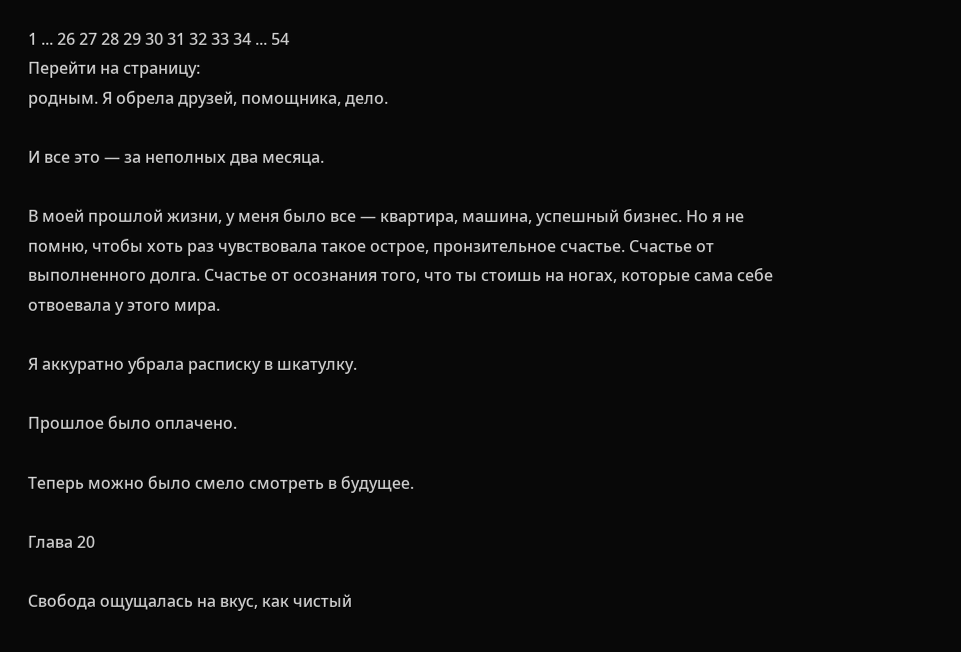1 ... 26 27 28 29 30 31 32 33 34 ... 54
Перейти на страницу:
родным. Я обрела друзей, помощника, дело.

И все это — за неполных два месяца.

В моей прошлой жизни, у меня было все — квартира, машина, успешный бизнес. Но я не помню, чтобы хоть раз чувствовала такое острое, пронзительное счастье. Счастье от выполненного долга. Счастье от осознания того, что ты стоишь на ногах, которые сама себе отвоевала у этого мира.

Я аккуратно убрала расписку в шкатулку.

Прошлое было оплачено.

Теперь можно было смело смотреть в будущее.

Глава 20

Свобода ощущалась на вкус, как чистый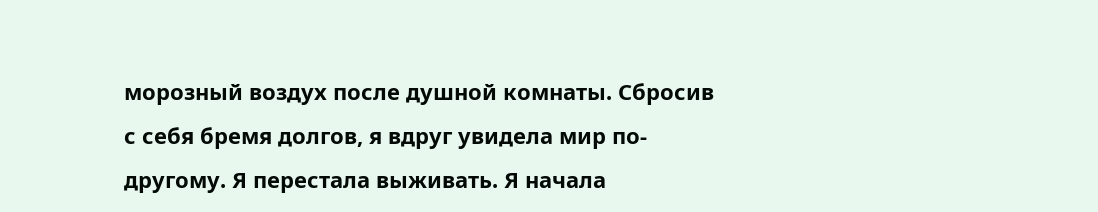морозный воздух после душной комнаты. Сбросив с себя бремя долгов, я вдруг увидела мир по-другому. Я перестала выживать. Я начала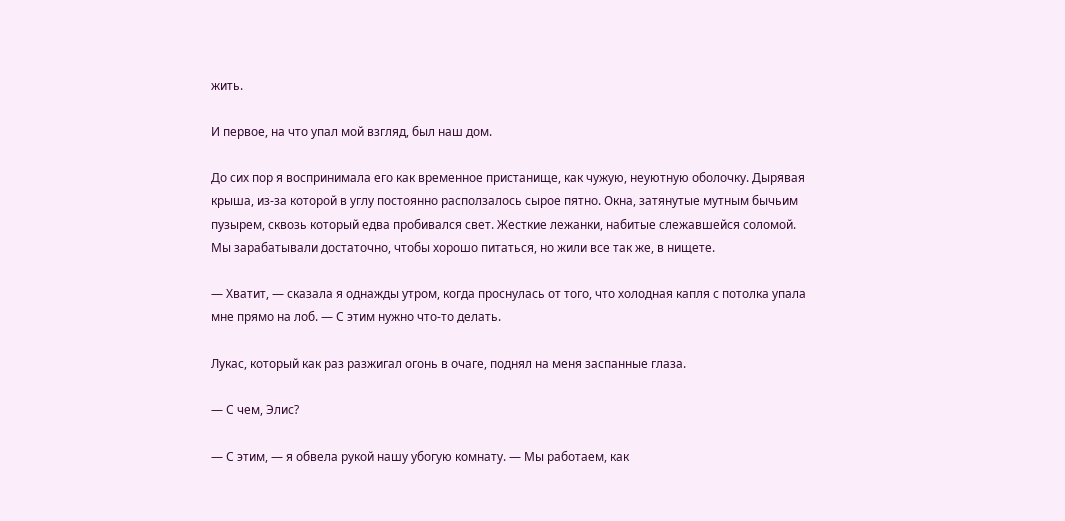жить.

И первое, на что упал мой взгляд, был наш дом.

До сих пор я воспринимала его как временное пристанище, как чужую, неуютную оболочку. Дырявая крыша, из-за которой в углу постоянно расползалось сырое пятно. Окна, затянутые мутным бычьим пузырем, сквозь который едва пробивался свет. Жесткие лежанки, набитые слежавшейся соломой. Мы зарабатывали достаточно, чтобы хорошо питаться, но жили все так же, в нищете.

— Хватит, — сказала я однажды утром, когда проснулась от того, что холодная капля с потолка упала мне прямо на лоб. — С этим нужно что-то делать.

Лукас, который как раз разжигал огонь в очаге, поднял на меня заспанные глаза.

— С чем, Элис?

— С этим, — я обвела рукой нашу убогую комнату. — Мы работаем, как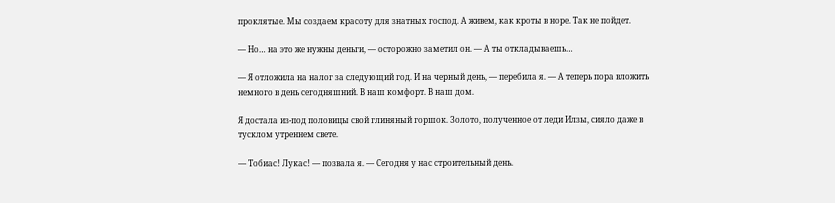проклятые. Мы создаем красоту для знатных господ. А живем, как кроты в норе. Так не пойдет.

— Но… на это же нужны деньги, — осторожно заметил он. — А ты откладываешь…

— Я отложила на налог за следующий год. И на черный день, — перебила я. — А теперь пора вложить немного в день сегодняшний. В наш комфорт. В наш дом.

Я достала из-под половицы свой глиняный горшок. Золото, полученное от леди Илзы, сияло даже в тусклом утреннем свете.

— Тобиас! Лукас! — позвала я. — Сегодня у нас строительный день.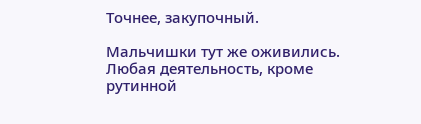Точнее, закупочный.

Мальчишки тут же оживились. Любая деятельность, кроме рутинной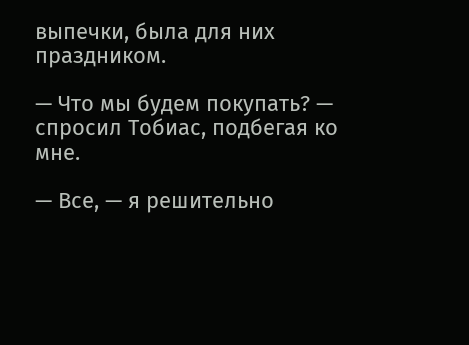выпечки, была для них праздником.

— Что мы будем покупать? — спросил Тобиас, подбегая ко мне.

— Все, — я решительно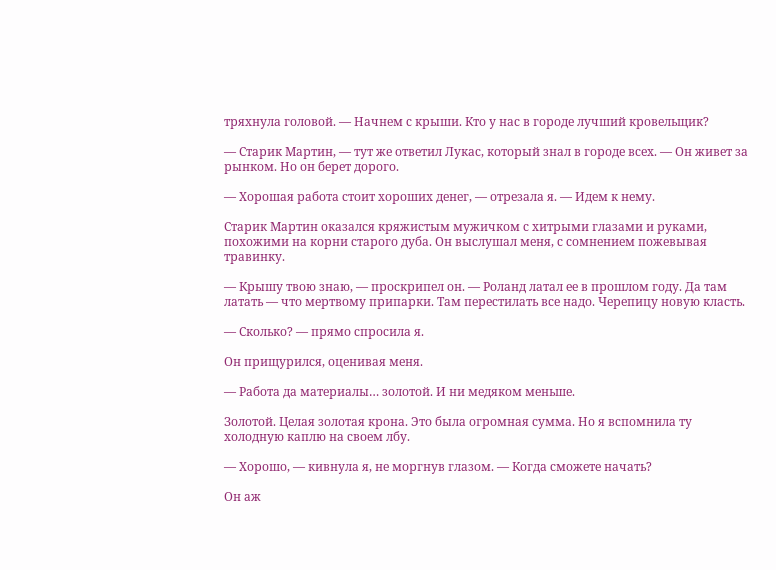тряхнула головой. — Начнем с крыши. Кто у нас в городе лучший кровельщик?

— Старик Мартин, — тут же ответил Лукас, который знал в городе всех. — Он живет за рынком. Но он берет дорого.

— Хорошая работа стоит хороших денег, — отрезала я. — Идем к нему.

Старик Мартин оказался кряжистым мужичком с хитрыми глазами и руками, похожими на корни старого дуба. Он выслушал меня, с сомнением пожевывая травинку.

— Крышу твою знаю, — проскрипел он. — Роланд латал ее в прошлом году. Да там латать — что мертвому припарки. Там перестилать все надо. Черепицу новую класть.

— Сколько? — прямо спросила я.

Он прищурился, оценивая меня.

— Работа да материалы… золотой. И ни медяком меньше.

Золотой. Целая золотая крона. Это была огромная сумма. Но я вспомнила ту холодную каплю на своем лбу.

— Хорошо, — кивнула я, не моргнув глазом. — Когда сможете начать?

Он аж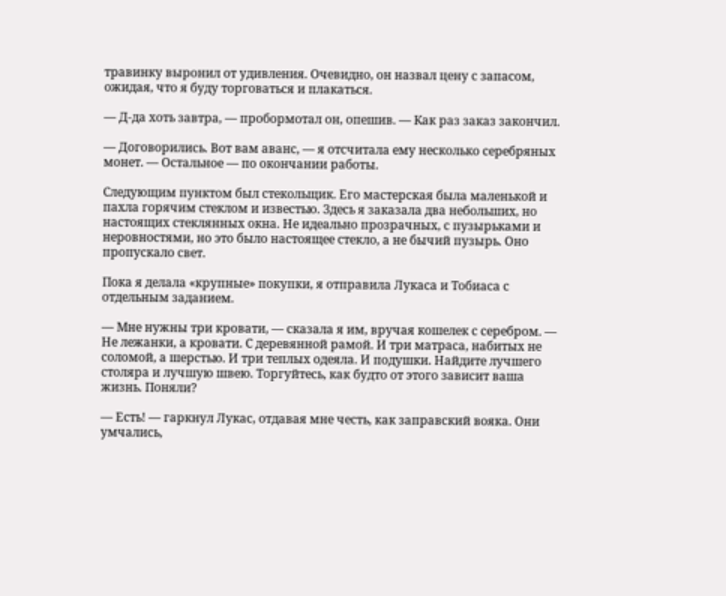травинку выронил от удивления. Очевидно, он назвал цену с запасом, ожидая, что я буду торговаться и плакаться.

— Д-да хоть завтра, — пробормотал он, опешив. — Как раз заказ закончил.

— Договорились. Вот вам аванс, — я отсчитала ему несколько серебряных монет. — Остальное — по окончании работы.

Следующим пунктом был стекольщик. Его мастерская была маленькой и пахла горячим стеклом и известью. Здесь я заказала два небольших, но настоящих стеклянных окна. Не идеально прозрачных, с пузырьками и неровностями, но это было настоящее стекло, а не бычий пузырь. Оно пропускало свет.

Пока я делала «крупные» покупки, я отправила Лукаса и Тобиаса с отдельным заданием.

— Мне нужны три кровати, — сказала я им, вручая кошелек с серебром. — Не лежанки, а кровати. С деревянной рамой. И три матраса, набитых не соломой, а шерстью. И три теплых одеяла. И подушки. Найдите лучшего столяра и лучшую швею. Торгуйтесь, как будто от этого зависит ваша жизнь. Поняли?

— Есть! — гаркнул Лукас, отдавая мне честь, как заправский вояка. Они умчались,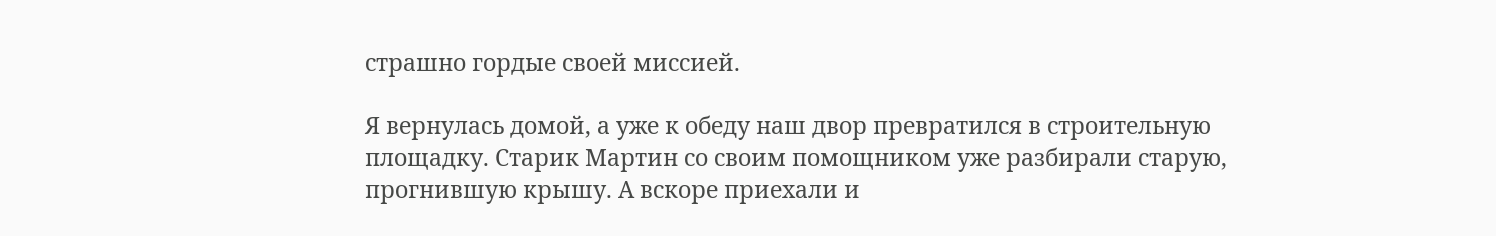страшно гордые своей миссией.

Я вернулась домой, а уже к обеду наш двор превратился в строительную площадку. Старик Мартин со своим помощником уже разбирали старую, прогнившую крышу. А вскоре приехали и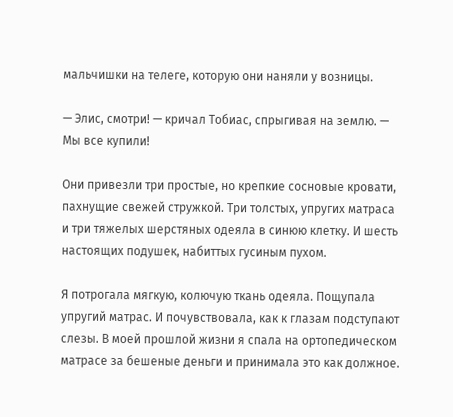мальчишки на телеге, которую они наняли у возницы.

— Элис, смотри! — кричал Тобиас, спрыгивая на землю. — Мы все купили!

Они привезли три простые, но крепкие сосновые кровати, пахнущие свежей стружкой. Три толстых, упругих матраса и три тяжелых шерстяных одеяла в синюю клетку. И шесть настоящих подушек, набиттых гусиным пухом.

Я потрогала мягкую, колючую ткань одеяла. Пощупала упругий матрас. И почувствовала, как к глазам подступают слезы. В моей прошлой жизни я спала на ортопедическом матрасе за бешеные деньги и принимала это как должное.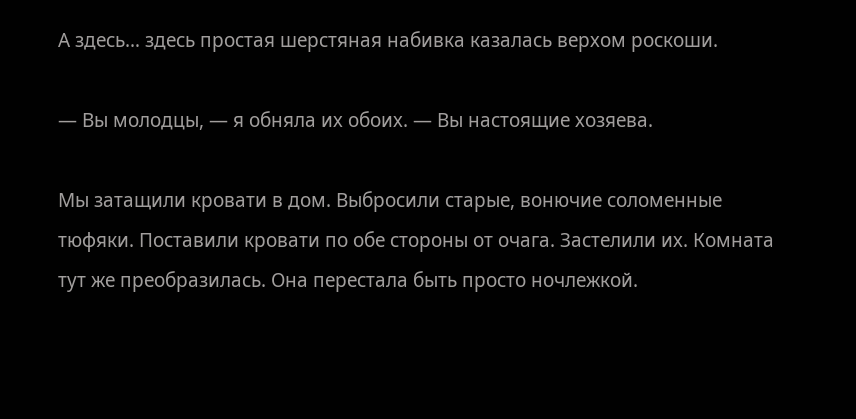А здесь… здесь простая шерстяная набивка казалась верхом роскоши.

— Вы молодцы, — я обняла их обоих. — Вы настоящие хозяева.

Мы затащили кровати в дом. Выбросили старые, вонючие соломенные тюфяки. Поставили кровати по обе стороны от очага. Застелили их. Комната тут же преобразилась. Она перестала быть просто ночлежкой.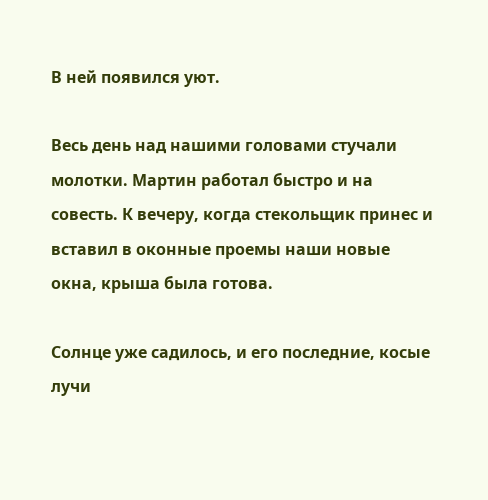В ней появился уют.

Весь день над нашими головами стучали молотки. Мартин работал быстро и на совесть. К вечеру, когда стекольщик принес и вставил в оконные проемы наши новые окна, крыша была готова.

Солнце уже садилось, и его последние, косые лучи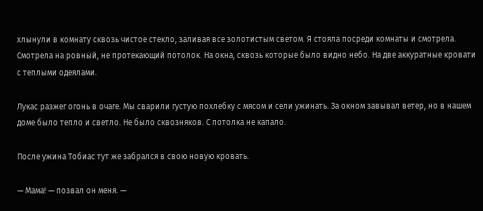хлынули в комнату сквозь чистое стекло, заливая все золотистым светом. Я стояла посреди комнаты и смотрела. Смотрела на ровный, не протекающий потолок. На окна, сквозь которые было видно небо. На две аккуратные кровати с теплыми одеялами.

Лукас разжег огонь в очаге. Мы сварили густую похлебку с мясом и сели ужинать. За окном завывал ветер, но в нашем доме было тепло и светло. Не было сквозняков. С потолка не капало.

После ужина Тобиас тут же забрался в свою новую кровать.

— Мама! — позвал он меня. —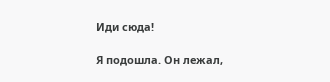Иди сюда!

Я подошла. Он лежал,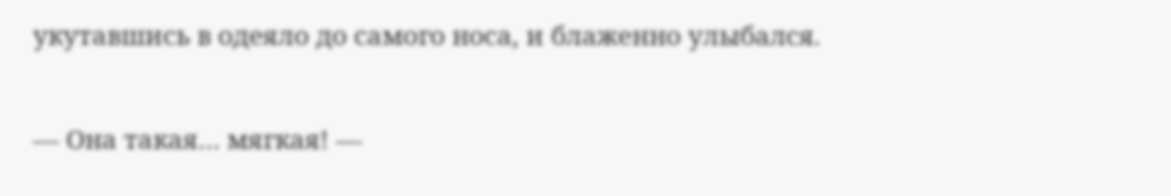укутавшись в одеяло до самого носа, и блаженно улыбался.

— Она такая… мягкая! —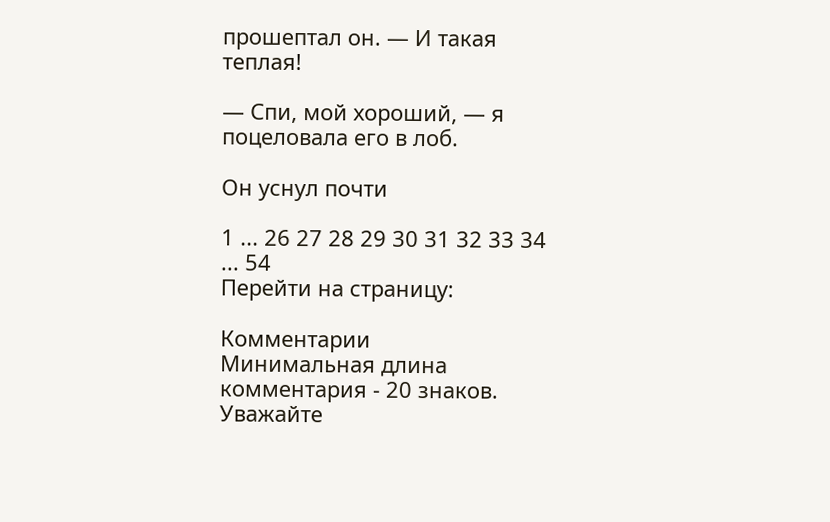прошептал он. — И такая теплая!

— Спи, мой хороший, — я поцеловала его в лоб.

Он уснул почти

1 ... 26 27 28 29 30 31 32 33 34 ... 54
Перейти на страницу:

Комментарии
Минимальная длина комментария - 20 знаков. Уважайте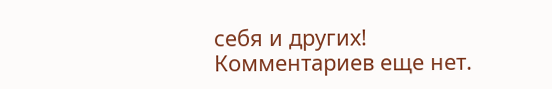себя и других!
Комментариев еще нет.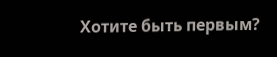Хотите быть первым?